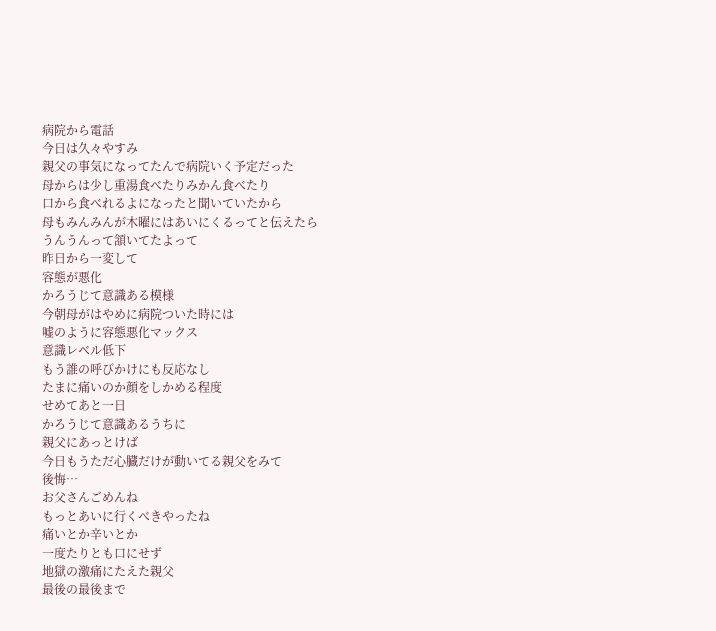病院から電話
今日は久々やすみ
親父の事気になってたんで病院いく予定だった
母からは少し重湯食べたりみかん食べたり
口から食べれるよになったと聞いていたから
母もみんみんが木曜にはあいにくるってと伝えたら
うんうんって頷いてたよって
昨日から一変して
容態が悪化
かろうじて意識ある模様
今朝母がはやめに病院ついた時には
嘘のように容態悪化マックス
意識レベル低下
もう誰の呼びかけにも反応なし
たまに痛いのか顔をしかめる程度
せめてあと一日
かろうじて意識あるうちに
親父にあっとけば
今日もうただ心臓だけが動いてる親父をみて
後悔…
お父さんごめんね
もっとあいに行くべきやったね
痛いとか辛いとか
一度たりとも口にせず
地獄の激痛にたえた親父
最後の最後まで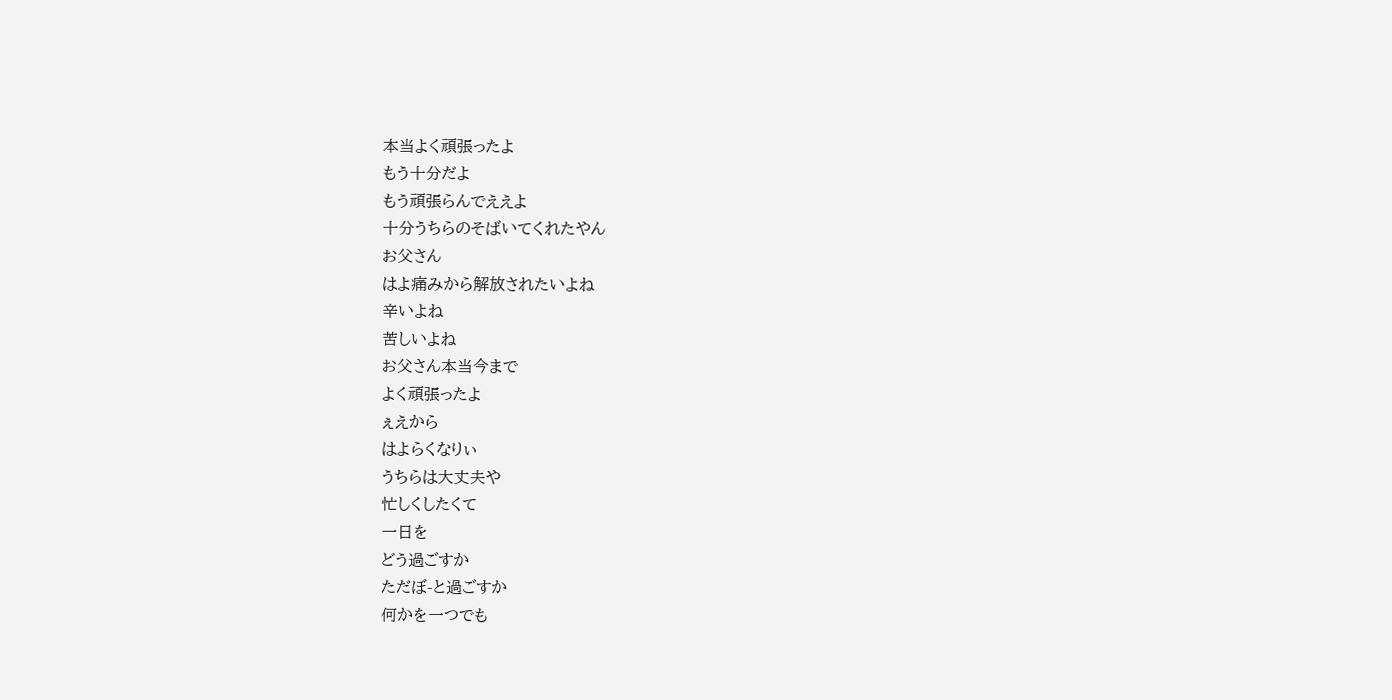本当よく頑張ったよ
もう十分だよ
もう頑張らんでええよ
十分うちらのそばいてくれたやん
お父さん
はよ痛みから解放されたいよね
辛いよね
苦しいよね
お父さん本当今まで
よく頑張ったよ
ぇえから
はよらくなりぃ
うちらは大丈夫や
忙しくしたくて
一日を
どう過ごすか
ただぼ-と過ごすか
何かを一つでも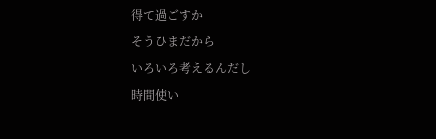得て過ごすか
そうひまだから
いろいろ考えるんだし
時間使い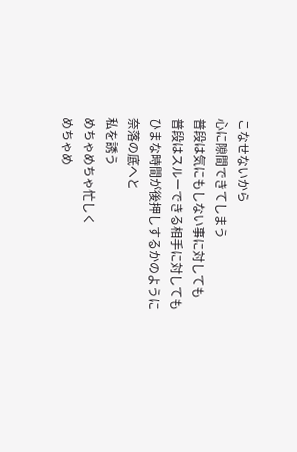こなせないから
心に隙間できてしまう
普段は気にもしない事に対しても
普段はスルーできる相手に対しても
ひまな時間が後押しするかのように
奈落の底へと
私を誘う
めちゃめちゃ忙しく
めちゃめ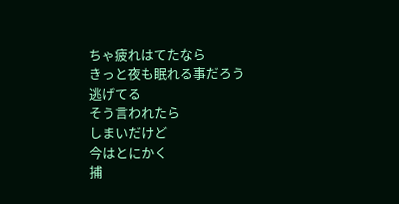ちゃ疲れはてたなら
きっと夜も眠れる事だろう
逃げてる
そう言われたら
しまいだけど
今はとにかく
捕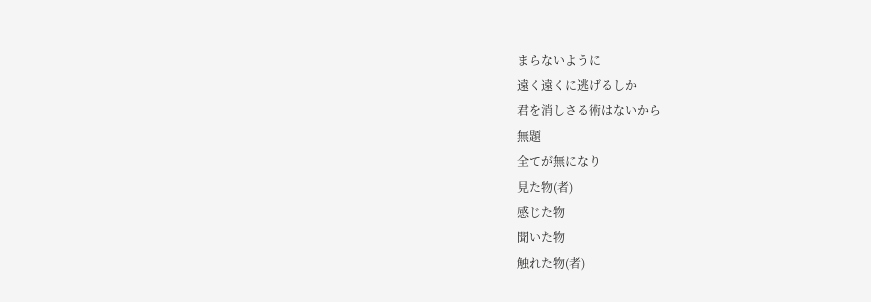まらないように
遠く遠くに逃げるしか
君を消しさる術はないから
無題
全てが無になり
見た物(者)
感じた物
聞いた物
触れた物(者)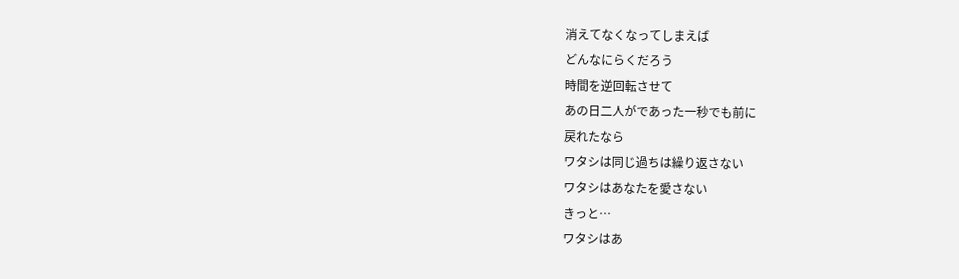消えてなくなってしまえば
どんなにらくだろう
時間を逆回転させて
あの日二人がであった一秒でも前に
戻れたなら
ワタシは同じ過ちは繰り返さない
ワタシはあなたを愛さない
きっと…
ワタシはあ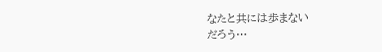なたと共には歩まない
だろう…